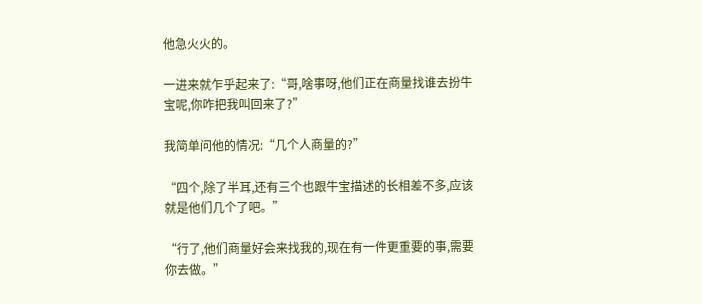他急火火的。

一进来就乍乎起来了:“哥,啥事呀,他们正在商量找谁去扮牛宝呢,你咋把我叫回来了?”

我简单问他的情况:“几个人商量的?”

“四个,除了半耳,还有三个也跟牛宝描述的长相差不多,应该就是他们几个了吧。”

“行了,他们商量好会来找我的,现在有一件更重要的事,需要你去做。”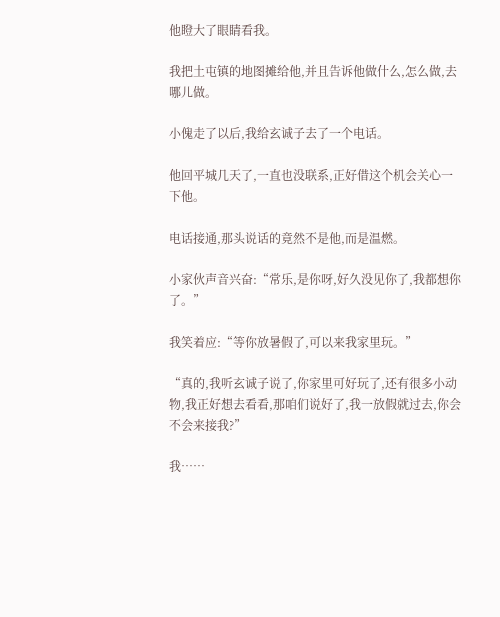他瞪大了眼睛看我。

我把土屯镇的地图摊给他,并且告诉他做什么,怎么做,去哪儿做。

小傀走了以后,我给玄诚子去了一个电话。

他回平城几天了,一直也没联系,正好借这个机会关心一下他。

电话接通,那头说话的竟然不是他,而是温燃。

小家伙声音兴奋:“常乐,是你呀,好久没见你了,我都想你了。”

我笑着应:“等你放暑假了,可以来我家里玩。”

“真的,我听玄诚子说了,你家里可好玩了,还有很多小动物,我正好想去看看,那咱们说好了,我一放假就过去,你会不会来接我?”

我……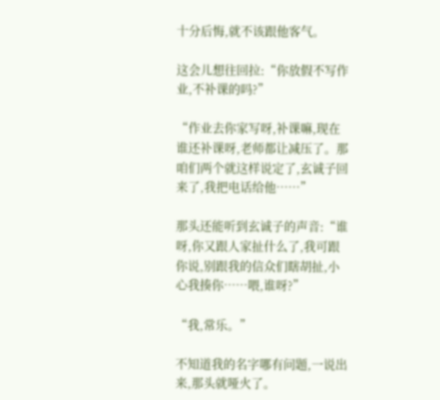十分后悔,就不该跟他客气。

这会儿想往回拉:“你放假不写作业,不补课的吗?”

“作业去你家写呀,补课嘛,现在谁还补课呀,老师都让减压了。那咱们两个就这样说定了,玄诚子回来了,我把电话给他……”

那头还能听到玄诚子的声音:“谁呀,你又跟人家扯什么了,我可跟你说,别跟我的信众们瞎胡扯,小心我揍你……喂,谁呀?”

“我,常乐。”

不知道我的名字哪有问题,一说出来,那头就哑火了。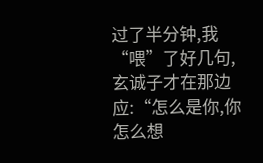过了半分钟,我“喂”了好几句,玄诚子才在那边应:“怎么是你,你怎么想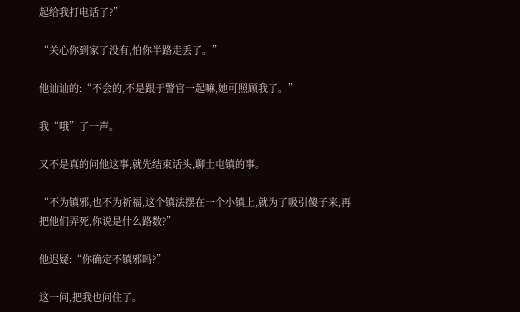起给我打电话了?”

“关心你到家了没有,怕你半路走丢了。”

他讪讪的:“不会的,不是跟于警官一起嘛,她可照顾我了。”

我“哦”了一声。

又不是真的问他这事,就先结束话头,聊土屯镇的事。

“不为镇邪,也不为祈福,这个镇法摆在一个小镇上,就为了吸引傻子来,再把他们弄死,你说是什么路数?”

他迟疑:“你确定不镇邪吗?”

这一问,把我也问住了。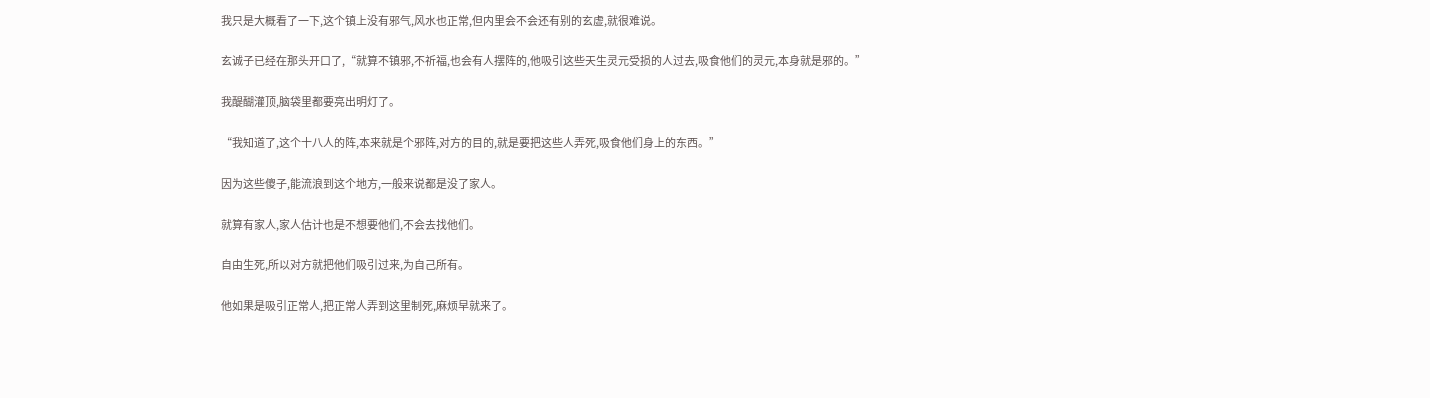我只是大概看了一下,这个镇上没有邪气,风水也正常,但内里会不会还有别的玄虚,就很难说。

玄诚子已经在那头开口了,“就算不镇邪,不祈福,也会有人摆阵的,他吸引这些天生灵元受损的人过去,吸食他们的灵元,本身就是邪的。”

我醍醐灌顶,脑袋里都要亮出明灯了。

“我知道了,这个十八人的阵,本来就是个邪阵,对方的目的,就是要把这些人弄死,吸食他们身上的东西。”

因为这些傻子,能流浪到这个地方,一般来说都是没了家人。

就算有家人,家人估计也是不想要他们,不会去找他们。

自由生死,所以对方就把他们吸引过来,为自己所有。

他如果是吸引正常人,把正常人弄到这里制死,麻烦早就来了。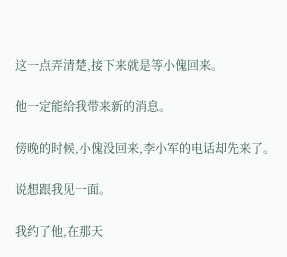这一点弄清楚,接下来就是等小傀回来。

他一定能给我带来新的消息。

傍晚的时候,小傀没回来,李小军的电话却先来了。

说想跟我见一面。

我约了他,在那天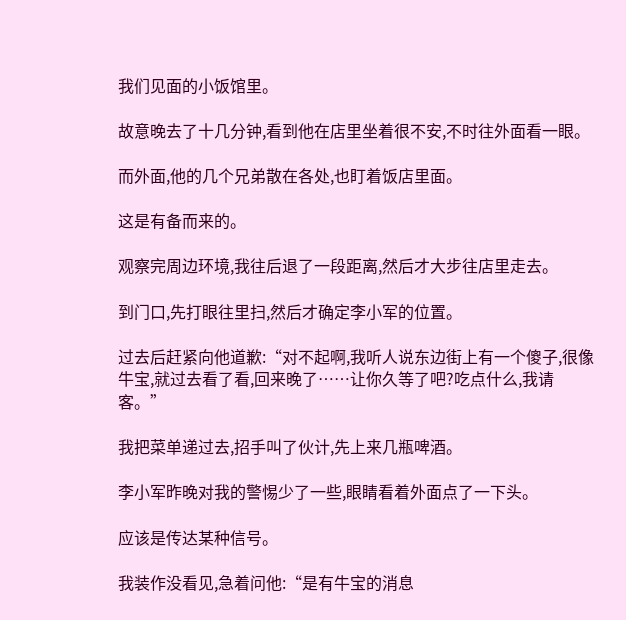我们见面的小饭馆里。

故意晚去了十几分钟,看到他在店里坐着很不安,不时往外面看一眼。

而外面,他的几个兄弟散在各处,也盯着饭店里面。

这是有备而来的。

观察完周边环境,我往后退了一段距离,然后才大步往店里走去。

到门口,先打眼往里扫,然后才确定李小军的位置。

过去后赶紧向他道歉:“对不起啊,我听人说东边街上有一个傻子,很像牛宝,就过去看了看,回来晚了……让你久等了吧?吃点什么,我请客。”

我把菜单递过去,招手叫了伙计,先上来几瓶啤酒。

李小军昨晚对我的警惕少了一些,眼睛看着外面点了一下头。

应该是传达某种信号。

我装作没看见,急着问他:“是有牛宝的消息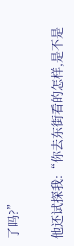了吗?”

他还试探我:“你去东街看的怎样,是不是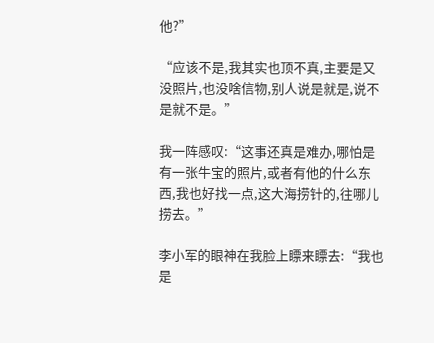他?”

“应该不是,我其实也顶不真,主要是又没照片,也没啥信物,别人说是就是,说不是就不是。”

我一阵感叹:“这事还真是难办,哪怕是有一张牛宝的照片,或者有他的什么东西,我也好找一点,这大海捞针的,往哪儿捞去。”

李小军的眼神在我脸上瞟来瞟去:“我也是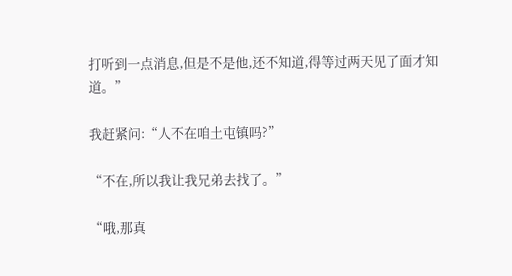打听到一点消息,但是不是他,还不知道,得等过两天见了面才知道。”

我赶紧问:“人不在咱土屯镇吗?”

“不在,所以我让我兄弟去找了。”

“哦,那真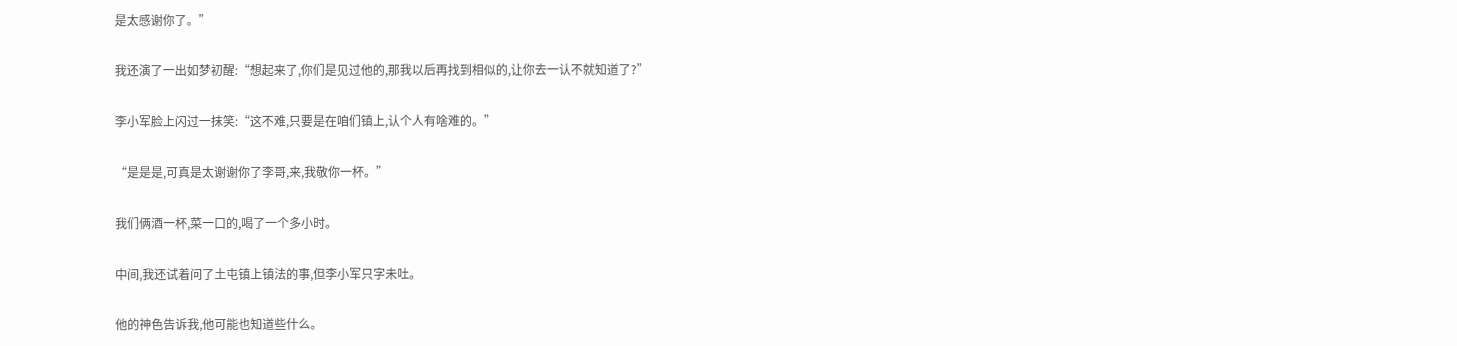是太感谢你了。”

我还演了一出如梦初醒:“想起来了,你们是见过他的,那我以后再找到相似的,让你去一认不就知道了?”

李小军脸上闪过一抹笑:“这不难,只要是在咱们镇上,认个人有啥难的。”

“是是是,可真是太谢谢你了李哥,来,我敬你一杯。”

我们俩酒一杯,菜一口的,喝了一个多小时。

中间,我还试着问了土屯镇上镇法的事,但李小军只字未吐。

他的神色告诉我,他可能也知道些什么。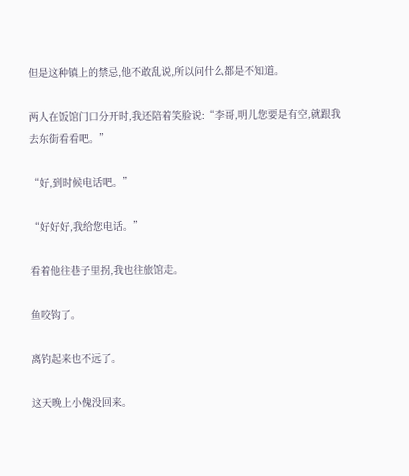但是这种镇上的禁忌,他不敢乱说,所以问什么都是不知道。

两人在饭馆门口分开时,我还陪着笑脸说:“李哥,明儿您要是有空,就跟我去东街看看吧。”

“好,到时候电话吧。”

“好好好,我给您电话。”

看着他往巷子里拐,我也往旅馆走。

鱼咬钩了。

离钓起来也不远了。

这天晚上小傀没回来。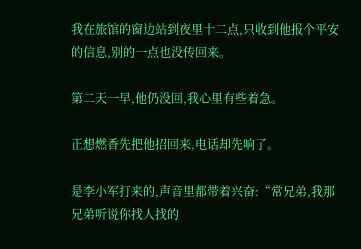我在旅馆的窗边站到夜里十二点,只收到他报个平安的信息,别的一点也没传回来。

第二天一早,他仍没回,我心里有些着急。

正想燃香先把他招回来,电话却先响了。

是李小军打来的,声音里都带着兴奋:“常兄弟,我那兄弟听说你找人找的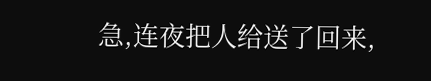急,连夜把人给送了回来,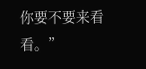你要不要来看看。”